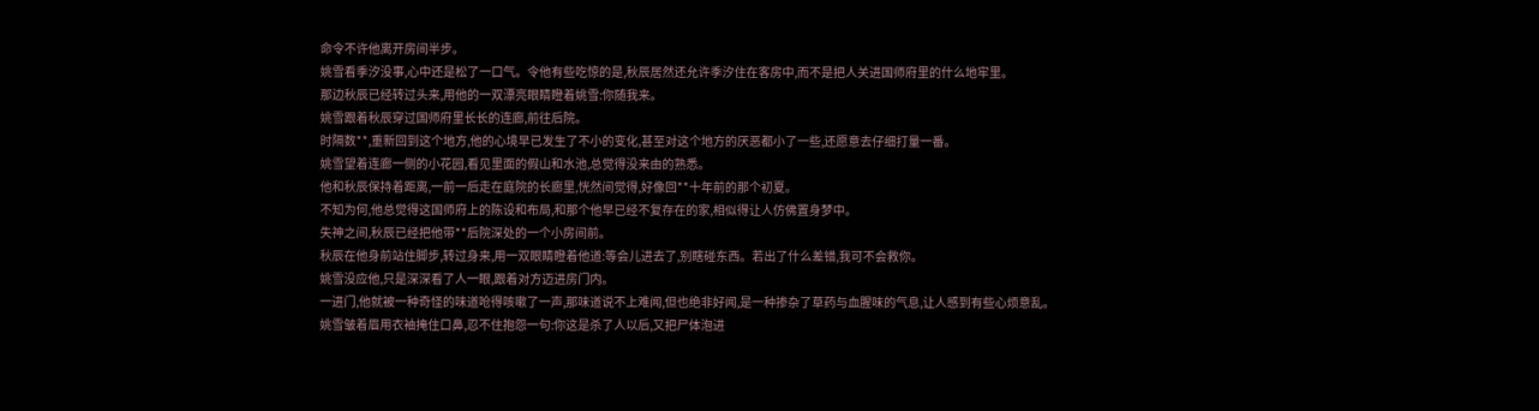命令不许他离开房间半步。
姚雪看季汐没事,心中还是松了一口气。令他有些吃惊的是,秋辰居然还允许季汐住在客房中,而不是把人关进国师府里的什么地牢里。
那边秋辰已经转过头来,用他的一双漂亮眼睛瞪着姚雪:你随我来。
姚雪跟着秋辰穿过国师府里长长的连廊,前往后院。
时隔数**,重新回到这个地方,他的心境早已发生了不小的变化,甚至对这个地方的厌恶都小了一些,还愿意去仔细打量一番。
姚雪望着连廊一侧的小花园,看见里面的假山和水池,总觉得没来由的熟悉。
他和秋辰保持着距离,一前一后走在庭院的长廊里,恍然间觉得,好像回**十年前的那个初夏。
不知为何,他总觉得这国师府上的陈设和布局,和那个他早已经不复存在的家,相似得让人仿佛置身梦中。
失神之间,秋辰已经把他带**后院深处的一个小房间前。
秋辰在他身前站住脚步,转过身来,用一双眼睛瞪着他道:等会儿进去了,别瞎碰东西。若出了什么差错,我可不会救你。
姚雪没应他,只是深深看了人一眼,跟着对方迈进房门内。
一进门,他就被一种奇怪的味道呛得咳嗽了一声,那味道说不上难闻,但也绝非好闻,是一种掺杂了草药与血腥味的气息,让人感到有些心烦意乱。
姚雪皱着眉用衣袖掩住口鼻,忍不住抱怨一句:你这是杀了人以后,又把尸体泡进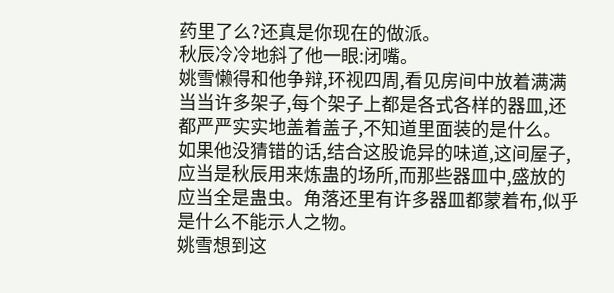药里了么?还真是你现在的做派。
秋辰冷冷地斜了他一眼:闭嘴。
姚雪懒得和他争辩,环视四周,看见房间中放着满满当当许多架子,每个架子上都是各式各样的器皿,还都严严实实地盖着盖子,不知道里面装的是什么。
如果他没猜错的话,结合这股诡异的味道,这间屋子,应当是秋辰用来炼蛊的场所,而那些器皿中,盛放的应当全是蛊虫。角落还里有许多器皿都蒙着布,似乎是什么不能示人之物。
姚雪想到这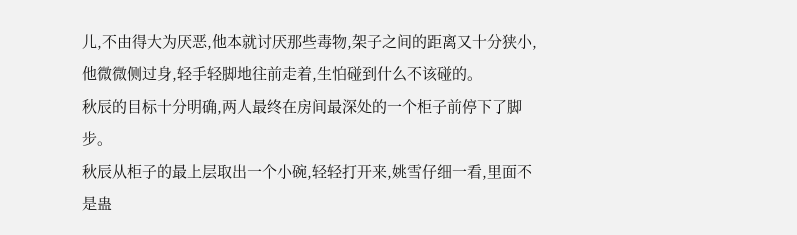儿,不由得大为厌恶,他本就讨厌那些毒物,架子之间的距离又十分狭小,他微微侧过身,轻手轻脚地往前走着,生怕碰到什么不该碰的。
秋辰的目标十分明确,两人最终在房间最深处的一个柜子前停下了脚步。
秋辰从柜子的最上层取出一个小碗,轻轻打开来,姚雪仔细一看,里面不是蛊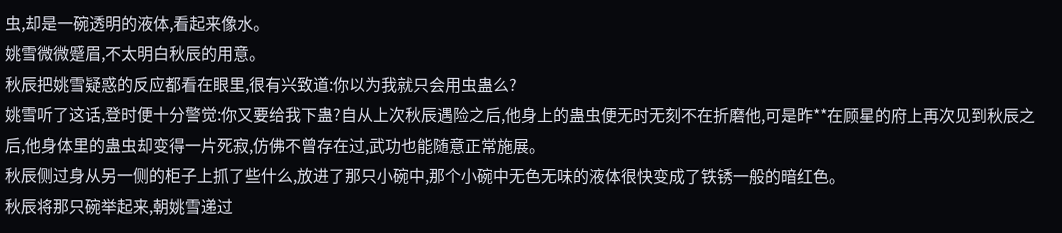虫,却是一碗透明的液体,看起来像水。
姚雪微微蹙眉,不太明白秋辰的用意。
秋辰把姚雪疑惑的反应都看在眼里,很有兴致道:你以为我就只会用虫蛊么?
姚雪听了这话,登时便十分警觉:你又要给我下蛊?自从上次秋辰遇险之后,他身上的蛊虫便无时无刻不在折磨他,可是昨**在顾星的府上再次见到秋辰之后,他身体里的蛊虫却变得一片死寂,仿佛不曾存在过,武功也能随意正常施展。
秋辰侧过身从另一侧的柜子上抓了些什么,放进了那只小碗中,那个小碗中无色无味的液体很快变成了铁锈一般的暗红色。
秋辰将那只碗举起来,朝姚雪递过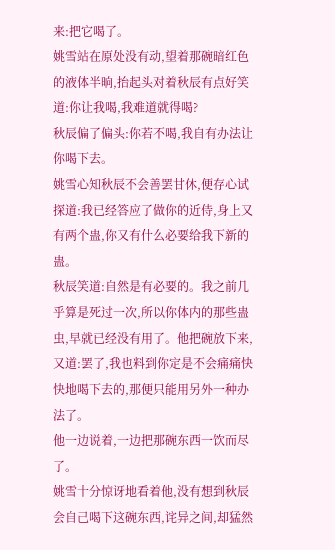来:把它喝了。
姚雪站在原处没有动,望着那碗暗红色的液体半晌,抬起头对着秋辰有点好笑道:你让我喝,我难道就得喝?
秋辰偏了偏头:你若不喝,我自有办法让你喝下去。
姚雪心知秋辰不会善罢甘休,便存心试探道:我已经答应了做你的近侍,身上又有两个蛊,你又有什么必要给我下新的蛊。
秋辰笑道:自然是有必要的。我之前几乎算是死过一次,所以你体内的那些蛊虫,早就已经没有用了。他把碗放下来,又道:罢了,我也料到你定是不会痛痛快快地喝下去的,那便只能用另外一种办法了。
他一边说着,一边把那碗东西一饮而尽了。
姚雪十分惊讶地看着他,没有想到秋辰会自己喝下这碗东西,诧异之间,却猛然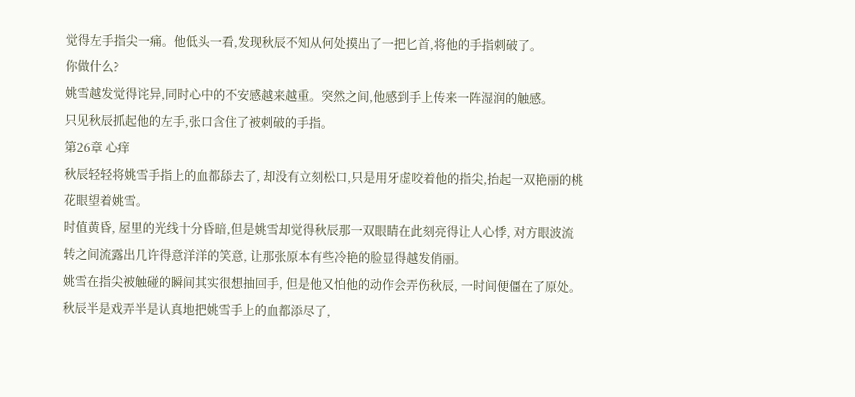觉得左手指尖一痛。他低头一看,发现秋辰不知从何处摸出了一把匕首,将他的手指刺破了。
你做什么?
姚雪越发觉得诧异,同时心中的不安感越来越重。突然之间,他感到手上传来一阵湿润的触感。
只见秋辰抓起他的左手,张口含住了被刺破的手指。
第26章 心痒
秋辰轻轻将姚雪手指上的血都舔去了, 却没有立刻松口,只是用牙虚咬着他的指尖,抬起一双艳丽的桃花眼望着姚雪。
时值黄昏, 屋里的光线十分昏暗,但是姚雪却觉得秋辰那一双眼睛在此刻亮得让人心悸, 对方眼波流转之间流露出几许得意洋洋的笑意, 让那张原本有些冷艳的脸显得越发俏丽。
姚雪在指尖被触碰的瞬间其实很想抽回手, 但是他又怕他的动作会弄伤秋辰, 一时间便僵在了原处。
秋辰半是戏弄半是认真地把姚雪手上的血都添尽了,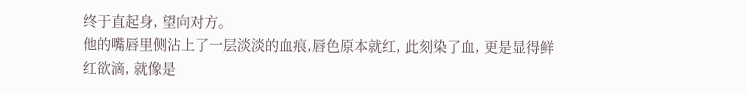终于直起身, 望向对方。
他的嘴唇里侧沾上了一层淡淡的血痕,唇色原本就红, 此刻染了血, 更是显得鲜红欲滴, 就像是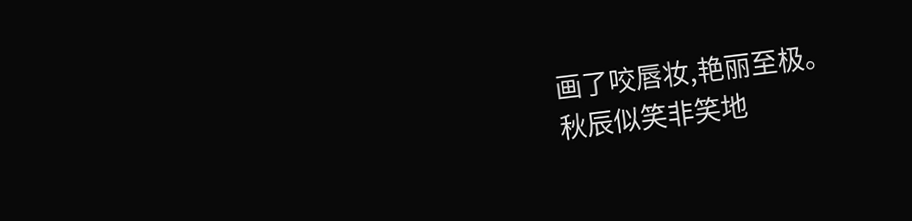画了咬唇妆,艳丽至极。
秋辰似笑非笑地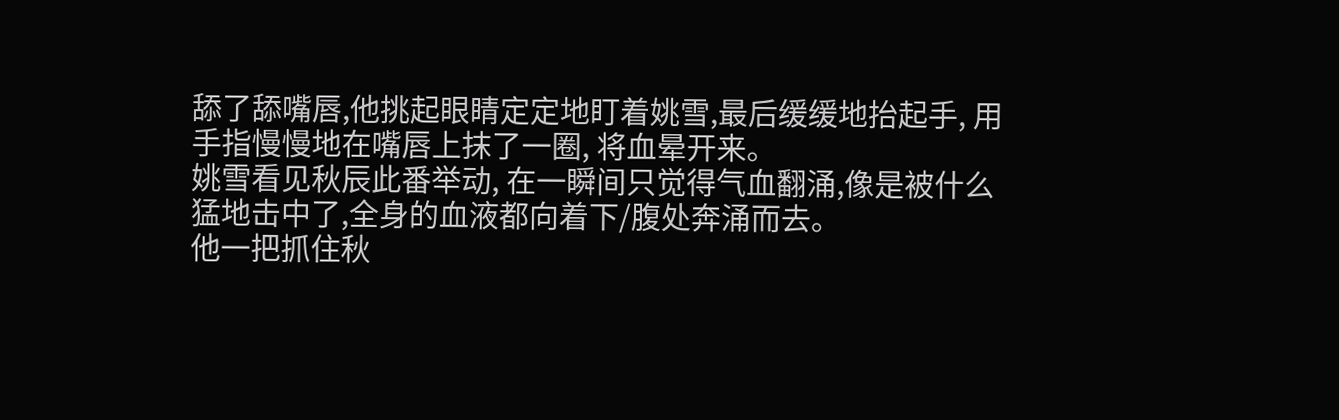舔了舔嘴唇,他挑起眼睛定定地盯着姚雪,最后缓缓地抬起手, 用手指慢慢地在嘴唇上抹了一圈, 将血晕开来。
姚雪看见秋辰此番举动, 在一瞬间只觉得气血翻涌,像是被什么猛地击中了,全身的血液都向着下/腹处奔涌而去。
他一把抓住秋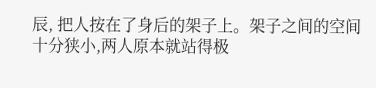辰, 把人按在了身后的架子上。架子之间的空间十分狭小,两人原本就站得极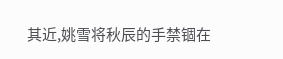其近,姚雪将秋辰的手禁锢在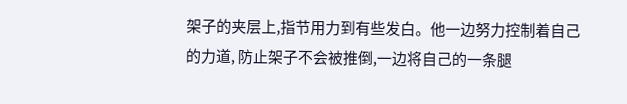架子的夹层上,指节用力到有些发白。他一边努力控制着自己的力道, 防止架子不会被推倒,一边将自己的一条腿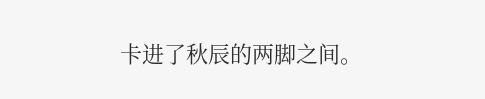卡进了秋辰的两脚之间。